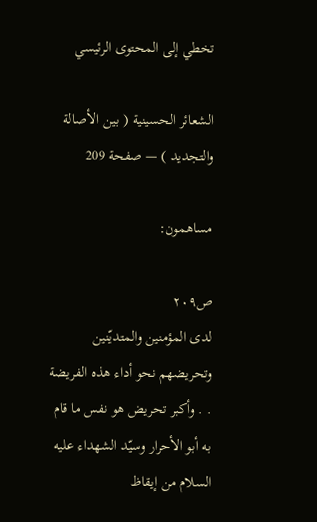تخطي إلى المحتوى الرئيسي

الشعائر الحسينية ( بين الأصالة والتجديد ) — صفحة 209

مساهمون:

ص٢٠٩
لدى المؤمنين والمتديّنين وتحريضهم نحو أداء هذه الفريضة . . وأكبر تحريض هو نفس ما قام به أبو الأحرار وسيّد الشهداء عليه السلام من إيقاظ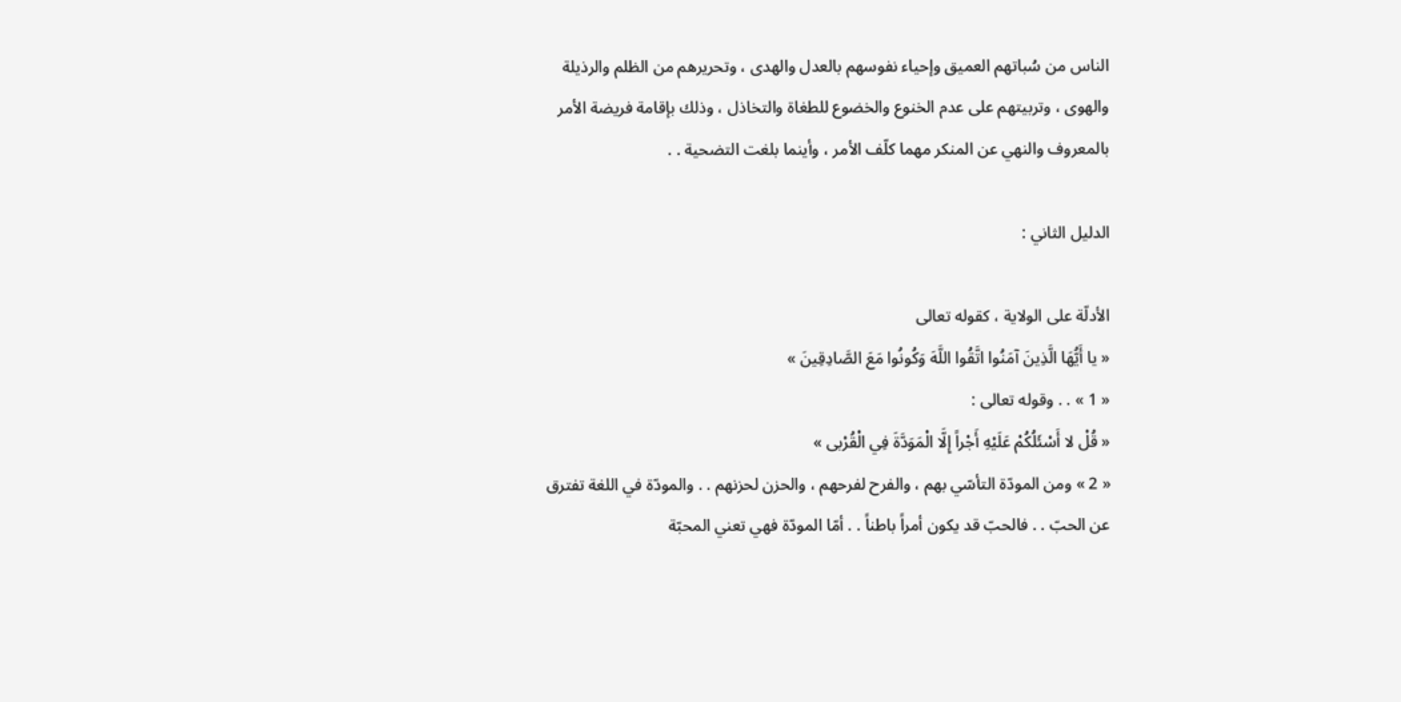الناس من سُباتهم العميق وإحياء نفوسهم بالعدل والهدى ، وتحريرهم من الظلم والرذيلة والهوى ، وتربيتهم على عدم الخنوع والخضوع للطغاة والتخاذل ، وذلك بإقامة فريضة الأمر بالمعروف والنهي عن المنكر مهما كلّف الأمر ، وأينما بلغت التضحية . .

الدليل الثاني :

الأدلّة على الولاية ، كقوله تعالى
« يا أَيُّهَا الَّذِينَ آمَنُوا اتَّقُوا اللَّهَ وَكُونُوا مَعَ الصَّادِقِينَ »
« 1 » . . وقوله تعالى :
« قُلْ لا أَسْئَلُكُمْ عَلَيْهِ أَجْراً إِلَّا الْمَوَدَّةَ فِي الْقُرْبى »
« 2 » ومن المودّة التأسّي بهم ، والفرح لفرحهم ، والحزن لحزنهم . . والمودّة في اللغة تفترق عن الحبّ . . فالحبّ قد يكون أمراً باطناً . . أمّا المودّة فهي تعني المحبّة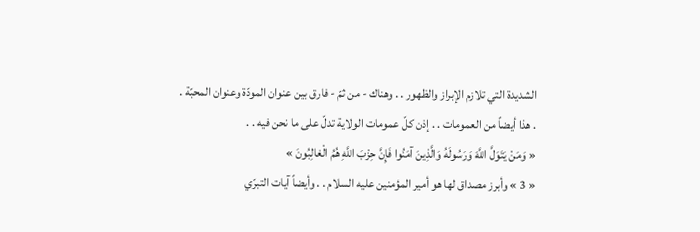الشديدة التي تلازم الإبراز والظهور . . وهناك - من ثمّ - فارق بين عنوان المودّة وعنوان المحبّة . . هذا أيضاً من العمومات . . إذن كلّ عمومات الولاية تدلّ على ما نحن فيه . .
« وَمَنْ يَتَوَلَّ اللَّهَ وَرَسُولَهُ وَالَّذِينَ آمَنُوا فَإِنَّ حِزْبَ اللَّهِ هُمُ الْغالِبُونَ »
« 3 » وأبرز مصداق لها هو أمير المؤمنين عليه السلام . . وأيضاً آيات التبرّي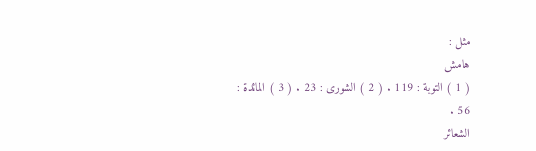مثل :
هامش
( 1 ) التوبة : 119 . ( 2 ) الشورى : 23 . ( 3 ) المائدة : 56 .
الشعائر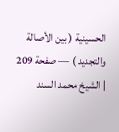الحسينية ( بين الأصالة والتجديد ) — صفحة 209 | الشيخ محمد السند